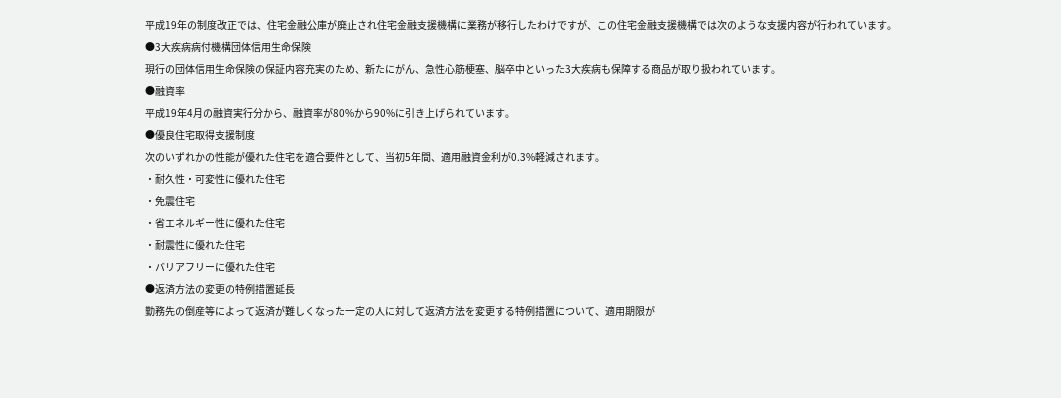平成19年の制度改正では、住宅金融公庫が廃止され住宅金融支援機構に業務が移行したわけですが、この住宅金融支援機構では次のような支援内容が行われています。
●3大疾病病付機構団体信用生命保険
現行の団体信用生命保険の保証内容充実のため、新たにがん、急性心筋梗塞、脳卒中といった3大疾病も保障する商品が取り扱われています。
●融資率
平成19年4月の融資実行分から、融資率が80%から90%に引き上げられています。
●優良住宅取得支援制度
次のいずれかの性能が優れた住宅を適合要件として、当初5年間、適用融資金利が0.3%軽減されます。
・耐久性・可変性に優れた住宅
・免震住宅
・省エネルギー性に優れた住宅
・耐震性に優れた住宅
・バリアフリーに優れた住宅
●返済方法の変更の特例措置延長
勤務先の倒産等によって返済が難しくなった一定の人に対して返済方法を変更する特例措置について、適用期限が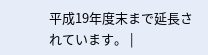平成19年度末まで延長されています。 |